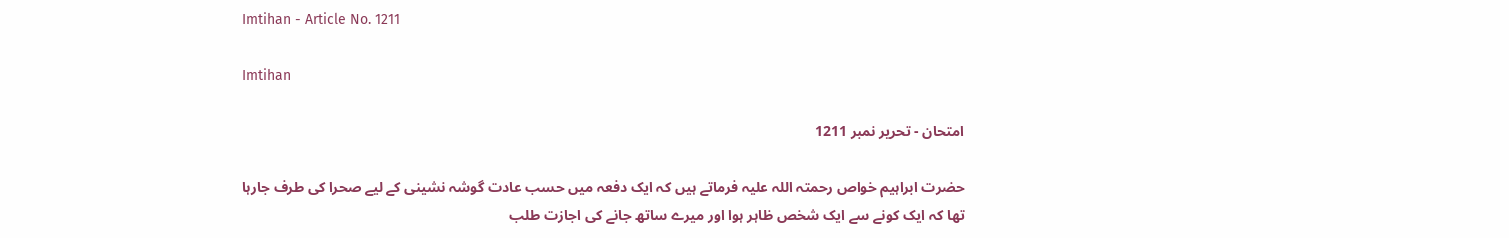Imtihan - Article No. 1211

Imtihan

امتحان - تحریر نمبر 1211

حضرت ابراہیم خواص رحمتہ اللہ علیہ فرماتے ہیں کہ ایک دفعہ میں حسب عادت گوشہ نشینی کے لیے صحرا کی طرف جارہا تھا کہ ایک کونے سے ایک شخص ظاہر ہوا اور میرے ساتھ جانے کی اجازت طلب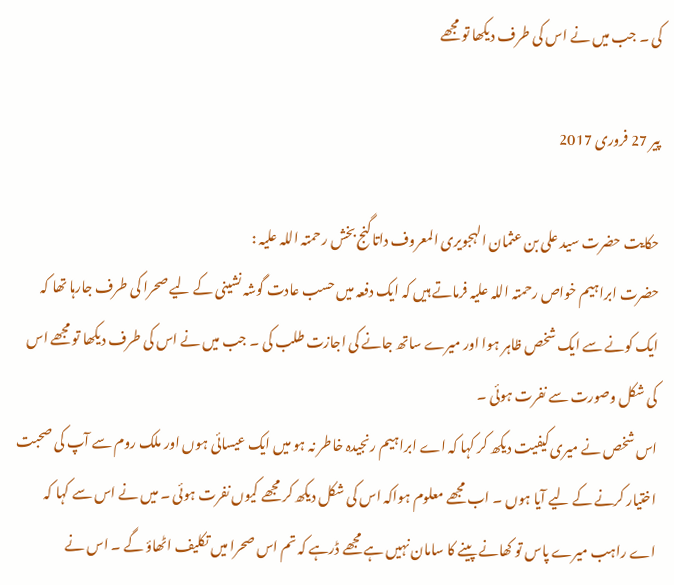کی ۔ جب میں نے اس کی طرف دیکھا تو مجھے

پیر 27 فروری 2017

حکایت حضرت سید علی بن عثمان الہجویری المعروف داتاگنج بخش رحمتہ اللہ علیہ :
حضرت ابراہیم خواص رحمتہ اللہ علیہ فرماتے ہیں کہ ایک دفعہ میں حسب عادت گوشہ نشینی کے لیے صحرا کی طرف جارہا تھا کہ ایک کونے سے ایک شخص ظاہر ہوا اور میرے ساتھ جانے کی اجازت طلب کی ۔ جب میں نے اس کی طرف دیکھا تو مجھے اس کی شکل وصورت سے نفرت ہوئی ۔
اس شخص نے میری کیفیت دیکھ کر کہا کہ اے ابراہیم رنجیدہ خاطر نہ ہو میں ایک عیسائی ہوں اور ملک روم سے آپ کی صحبت اختیار کرنے کے لیے آیا ہوں ۔ اب مجھے معلوم ہواکہ اس کی شکل دیکھ کر مجھے کیوں نفرت ہوئی ۔ میں نے اس سے کہا کہ اے راہب میرے پاس تو کھانے پینے کا سامان نہیں ہے مجھے ڈرہے کہ تم اس صحرا میں تکلیف اٹھاؤ گے ۔ اس نے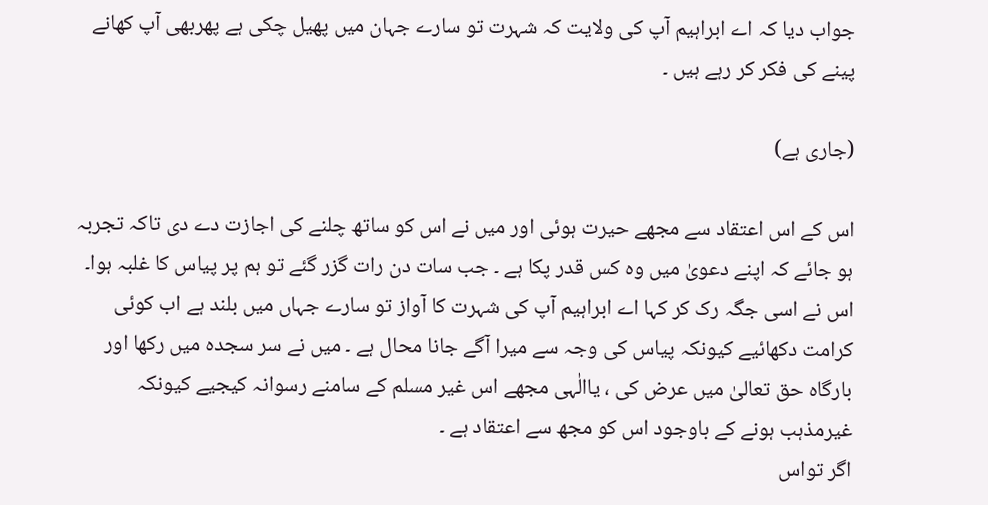جواب دیا کہ اے ابراہیم آپ کی ولایت کہ شہرت تو سارے جہان میں پھیل چکی ہے پھربھی آپ کھانے پینے کی فکر کر رہے ہیں ۔

(جاری ہے)

اس کے اس اعتقاد سے مجھے حیرت ہوئی اور میں نے اس کو ساتھ چلنے کی اجازت دے دی تاکہ تجربہ ہو جائے کہ اپنے دعویٰ میں وہ کس قدر پکا ہے ۔ جب سات دن رات گزر گئے تو ہم پر پیاس کا غلبہ ہوا۔ اس نے اسی جگہ رک کر کہا اے ابراہیم آپ کی شہرت کا آواز تو سارے جہاں میں بلند ہے اب کوئی کرامت دکھائیے کیونکہ پیاس کی وجہ سے میرا آگے جانا محال ہے ۔ میں نے سر سجدہ میں رکھا اور بارگاہ حق تعالیٰ میں عرض کی ، یاالٰہی مجھے اس غیر مسلم کے سامنے رسوانہ کیجیے کیونکہ غیرمذہب ہونے کے باوجود اس کو مجھ سے اعتقاد ہے ۔
اگر تواس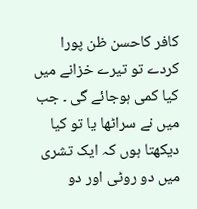کافر کاحسن ظن پورا کردے تو تیرے خزانے میں کیا کمی ہوجائے گی ۔ جب میں نے سراٹھا یا تو کیا دیکھتا ہوں کہ ایک تشری میں دو روٹی اور دو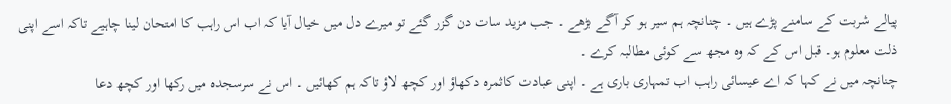پیالے شربت کے سامنے پڑے ہیں ۔ چنانچہ ہم سیر ہو کر آگے بڑھے ۔ جب مزید سات دن گزر گئے تو میرے دل میں خیال آیا کہ اب اس راہب کا امتحان لینا چاہیے تاکہ اسے اپنی ذلت معلوم ہو۔ قبل اس کے کہ وہ مجھ سے کوئی مطالبہ کرے ۔
چنانچہ میں نے کہا کہ اے عیسائی راہب اب تمہاری باری ہے ۔ اپنی عبادت کاثمرہ دکھاؤ اور کچھ لاؤ تاکہ ہم کھائیں ۔ اس نے سرسجدہ میں رکھا اور کچھ دعا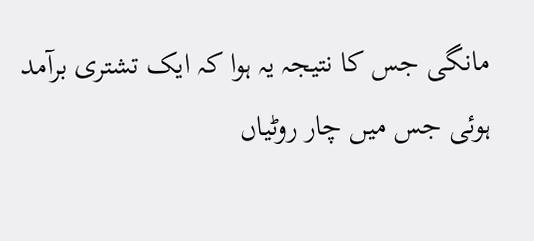مانگی جس کا نتیجہ یہ ہوا کہ ایک تشتری برآمد ہوئی جس میں چار روٹیاں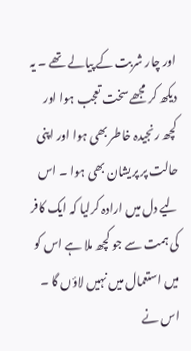اور چار شربت کے پیالے تھے ۔ یہ دیکھ کر مجھے سخت تعجب ہوا اور کچھ رنجیدہ خاطر بھی ہوا اور اپنی حالت پر پریشان بھی ہوا ۔ اس لیے دل میں ارادہ کرلیا کہ ایک کافر کی ہمت سے جو کچھ ملا ہے اس کو میں استعمال میں نہیں لاؤں گا ۔
اس نے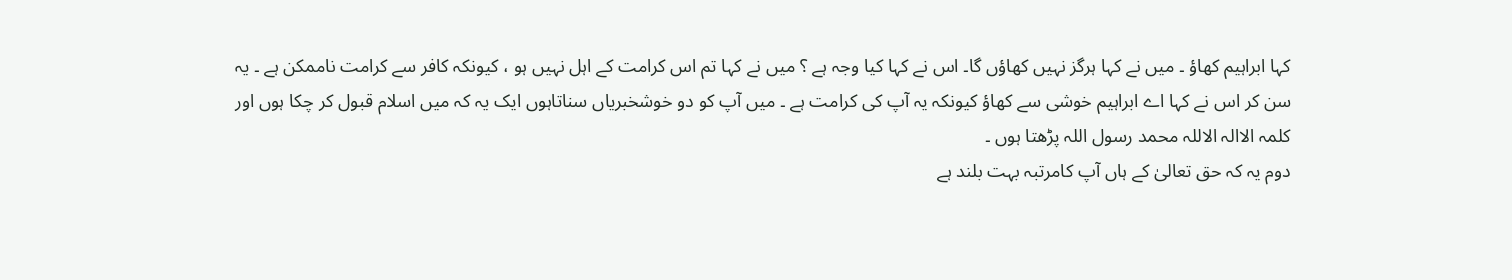کہا ابراہیم کھاؤ ۔ میں نے کہا ہرگز نہیں کھاؤں گا۔ اس نے کہا کیا وجہ ہے ؟ میں نے کہا تم اس کرامت کے اہل نہیں ہو ، کیونکہ کافر سے کرامت ناممکن ہے ۔ یہ سن کر اس نے کہا اے ابراہیم خوشی سے کھاؤ کیونکہ یہ آپ کی کرامت ہے ۔ میں آپ کو دو خوشخبریاں سناتاہوں ایک یہ کہ میں اسلام قبول کر چکا ہوں اور کلمہ الاالہ الاللہ محمد رسول اللہ پڑھتا ہوں ۔
دوم یہ کہ حق تعالیٰ کے ہاں آپ کامرتبہ بہت بلند ہے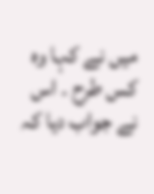میں نے کہا وہ کس طرح ۔ اس نے جواب دیا کہ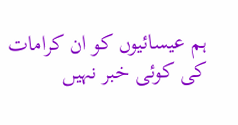ہم عیسائیوں کو ان کرامات کی کوئی خبر نہیں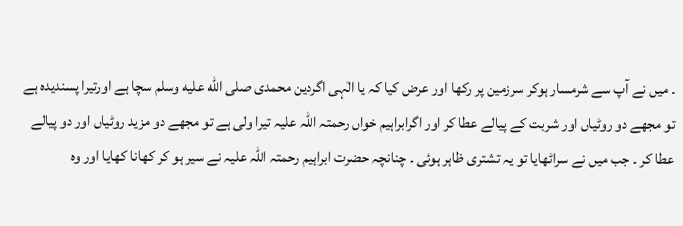۔ میں نے آپ سے شرمسار ہوکر سرزمین پر رکھا اور عرض کیا کہ یا الٰہی اگردین محمدی صلى الله عليه وسلم سچا ہے اورتیرا پسندیدہ ہے تو مجھے دو روٹیاں اور شربت کے پیالے عطا کر اور اگرابراہیم خواں رحمتہ اللہ علیہ تیرا ولی ہے تو مجھے دو مزید روٹیاں اور دو پیالے عطا کر ۔ جب میں نے سراٹھایا تو یہ تشتری ظاہر ہوئی ۔ چنانچہ حضرت ابراہیم رحمتہ اللہ علیہ نے سیر ہو کر کھانا کھایا اور وہ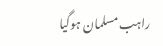راہب مسلمان ہوگیا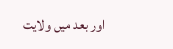اور بعد میں ولایت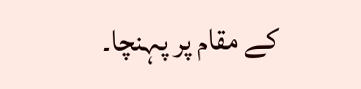کے مقام پر پہنچا۔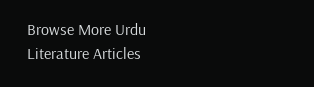Browse More Urdu Literature Articles